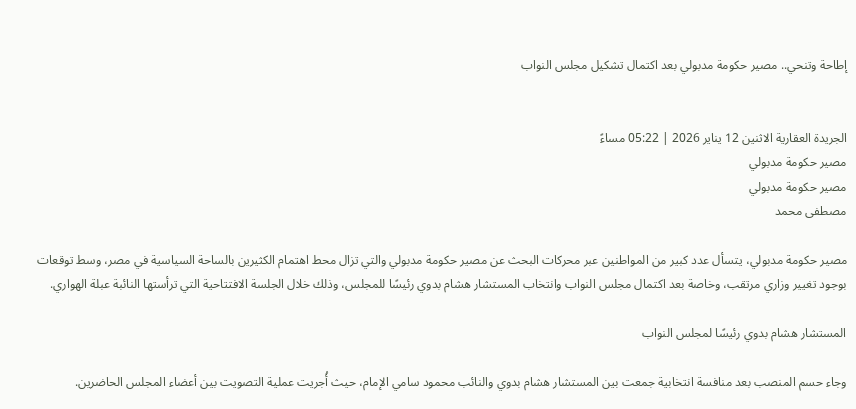إطاحة وتنحي.. مصير حكومة مدبولي بعد اكتمال تشكيل مجلس النواب


الجريدة العقارية الاثنين 12 يناير 2026 | 05:22 مساءً
مصير حكومة مدبولي
مصير حكومة مدبولي
مصطفى محمد

مصير حكومة مدبولي، يتسأل عدد كبير من المواطنين عبر محركات البحث عن مصير حكومة مدبولي والتي تزال محط اهتمام الكثيرين بالساحة السياسية في مصر، وسط توقعات بوجود تغيير وزاري مرتقب، وخاصة بعد اكتمال مجلس النواب وانتخاب المستشار هشام بدوي رئيسًا للمجلس، وذلك خلال الجلسة الافتتاحية التي ترأستها النائبة عبلة الهواري.

المستشار هشام بدوي رئيسًا لمجلس النواب

وجاء حسم المنصب بعد منافسة انتخابية جمعت بين المستشار هشام بدوي والنائب محمود سامي الإمام، حيث أُجريت عملية التصويت بين أعضاء المجلس الحاضرين.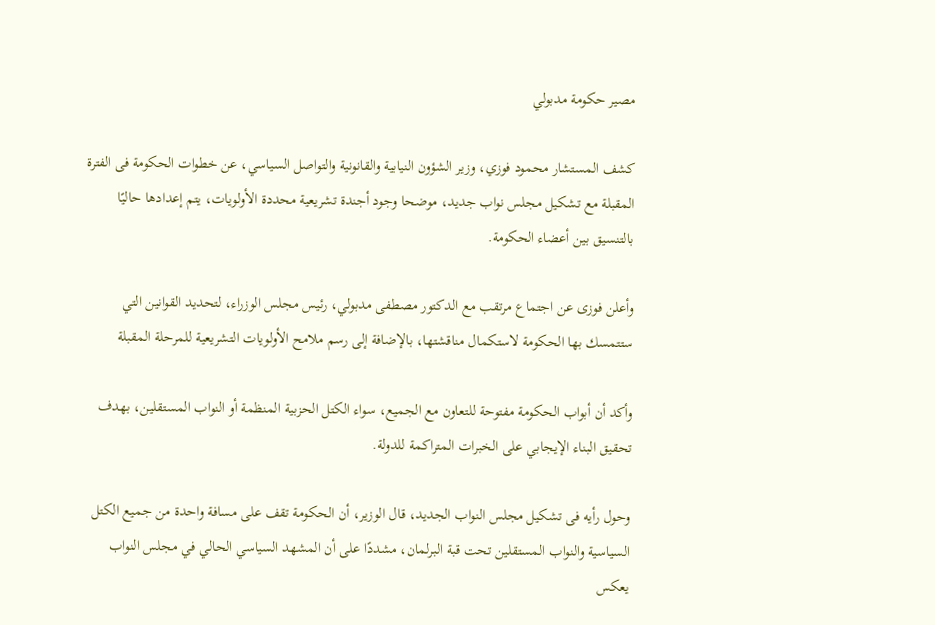مصير حكومة مدبولي

كشف المستشار محمود فوزي، وزير الشؤون النيابية والقانونية والتواصل السياسي، عن خطوات الحكومة فى الفترة المقبلة مع تشكيل مجلس نواب جديد، موضحا وجود أجندة تشريعية محددة الأولويات، يتم إعدادها حاليًا بالتنسيق بين أعضاء الحكومة.

وأعلن فوزى عن اجتماع مرتقب مع الدكتور مصطفى مدبولي، رئيس مجلس الوزراء، لتحديد القوانين التي ستتمسك بها الحكومة لاستكمال مناقشتها، بالإضافة إلى رسم ملامح الأولويات التشريعية للمرحلة المقبلة

وأكد أن أبواب الحكومة مفتوحة للتعاون مع الجميع، سواء الكتل الحزبية المنظمة أو النواب المستقلين، بهدف تحقيق البناء الإيجابي على الخبرات المتراكمة للدولة.

وحول رأيه فى تشكيل مجلس النواب الجديد، قال الوزير، أن الحكومة تقف على مسافة واحدة من جميع الكتل السياسية والنواب المستقلين تحت قبة البرلمان، مشددًا على أن المشهد السياسي الحالي في مجلس النواب يعكس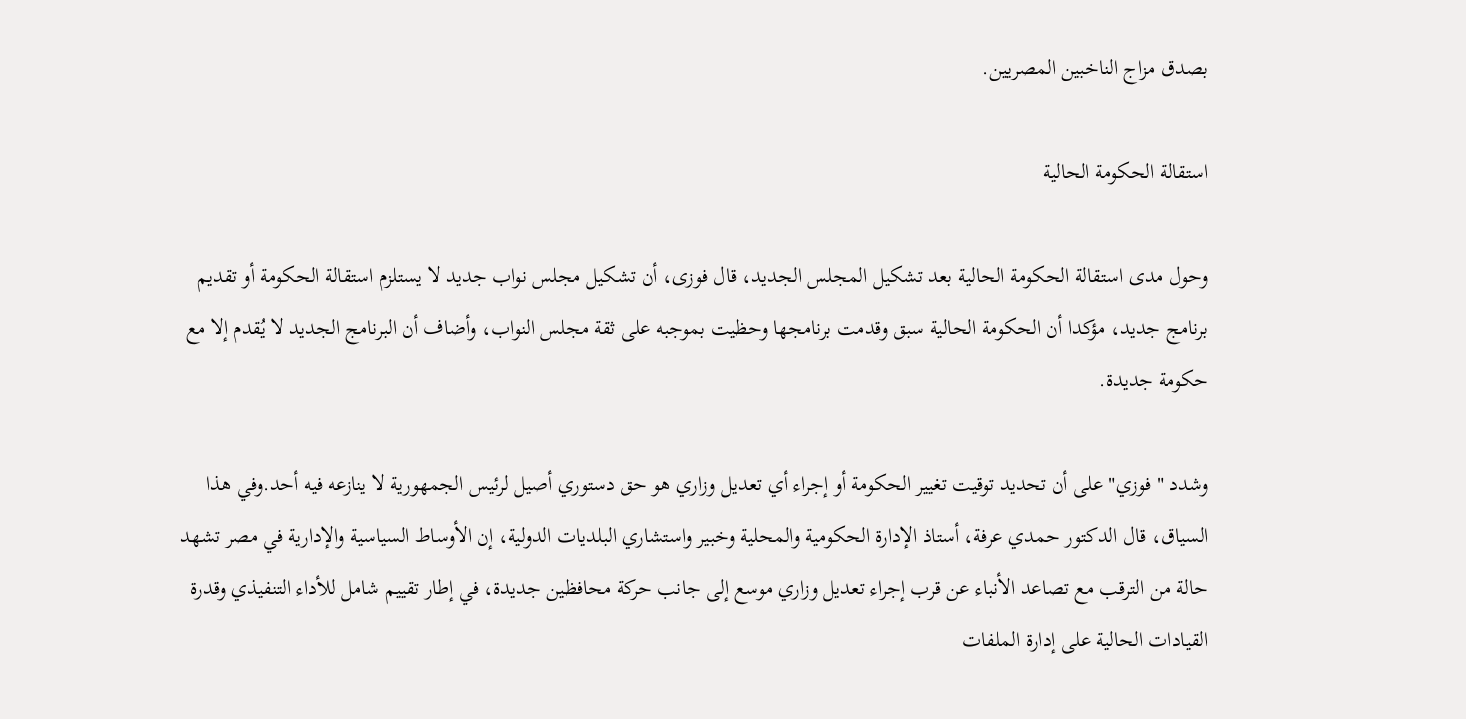بصدق مزاج الناخبين المصريين.

استقالة الحكومة الحالية

وحول مدى استقالة الحكومة الحالية بعد تشكيل المجلس الجديد، قال فوزى، أن تشكيل مجلس نواب جديد لا يستلزم استقالة الحكومة أو تقديم برنامج جديد، مؤكدا أن الحكومة الحالية سبق وقدمت برنامجها وحظيت بموجبه على ثقة مجلس النواب، وأضاف أن البرنامج الجديد لا يُقدم إلا مع حكومة جديدة.

وشدد "فوزي" على أن تحديد توقيت تغيير الحكومة أو إجراء أي تعديل وزاري هو حق دستوري أصيل لرئيس الجمهورية لا ينازعه فيه أحد.وفي هذا السياق، قال الدكتور حمدي عرفة، أستاذ الإدارة الحكومية والمحلية وخبير واستشاري البلديات الدولية، إن الأوساط السياسية والإدارية في مصر تشهد حالة من الترقب مع تصاعد الأنباء عن قرب إجراء تعديل وزاري موسع إلى جانب حركة محافظين جديدة، في إطار تقييم شامل للأداء التنفيذي وقدرة القيادات الحالية على إدارة الملفات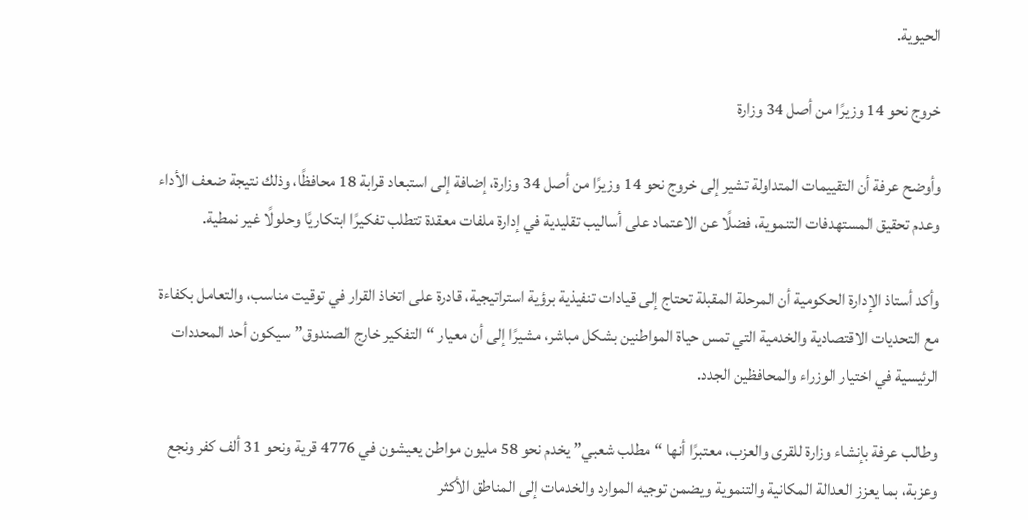الحيوية.

خروج نحو 14 وزيرًا من أصل 34 وزارة

وأوضح عرفة أن التقييمات المتداولة تشير إلى خروج نحو 14 وزيرًا من أصل 34 وزارة، إضافة إلى استبعاد قرابة 18 محافظًا، وذلك نتيجة ضعف الأداء وعدم تحقيق المستهدفات التنموية، فضلًا عن الاعتماد على أساليب تقليدية في إدارة ملفات معقدة تتطلب تفكيرًا ابتكاريًا وحلولًا غير نمطية.

وأكد أستاذ الإدارة الحكومية أن المرحلة المقبلة تحتاج إلى قيادات تنفيذية برؤية استراتيجية، قادرة على اتخاذ القرار في توقيت مناسب، والتعامل بكفاءة مع التحديات الاقتصادية والخدمية التي تمس حياة المواطنين بشكل مباشر، مشيرًا إلى أن معيار “التفكير خارج الصندوق” سيكون أحد المحددات الرئيسية في اختيار الوزراء والمحافظين الجدد.

وطالب عرفة بإنشاء وزارة للقرى والعزب، معتبرًا أنها “مطلب شعبي” يخدم نحو 58 مليون مواطن يعيشون في 4776 قرية ونحو 31 ألف كفر ونجع وعزبة، بما يعزز العدالة المكانية والتنموية ويضمن توجيه الموارد والخدمات إلى المناطق الأكثر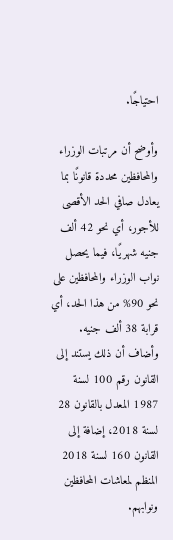احتياجًا.

وأوضح أن مرتبات الوزراء والمحافظين محددة قانونًا بما يعادل صافي الحد الأقصى للأجور، أي نحو 42 ألف جنيه شهريًا، فيما يحصل نواب الوزراء والمحافظين على نحو 90% من هذا الحد، أي قرابة 38 ألف جنيه. وأضاف أن ذلك يستند إلى القانون رقم 100 لسنة 1987 المعدل بالقانون 28 لسنة 2018، إضافة إلى القانون 160 لسنة 2018 المنظم لمعاشات المحافظين ونوابهم.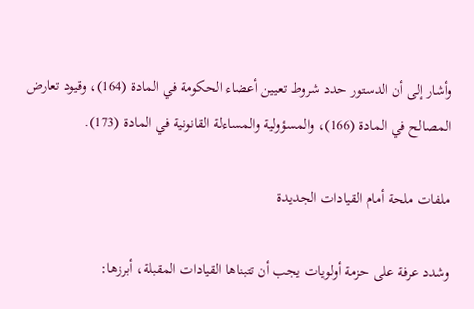وأشار إلى أن الدستور حدد شروط تعيين أعضاء الحكومة في المادة (164)، وقيود تعارض المصالح في المادة (166)، والمسؤولية والمساءلة القانونية في المادة (173).

ملفات ملحة أمام القيادات الجديدة

وشدد عرفة على حزمة أولويات يجب أن تتبناها القيادات المقبلة، أبرزها: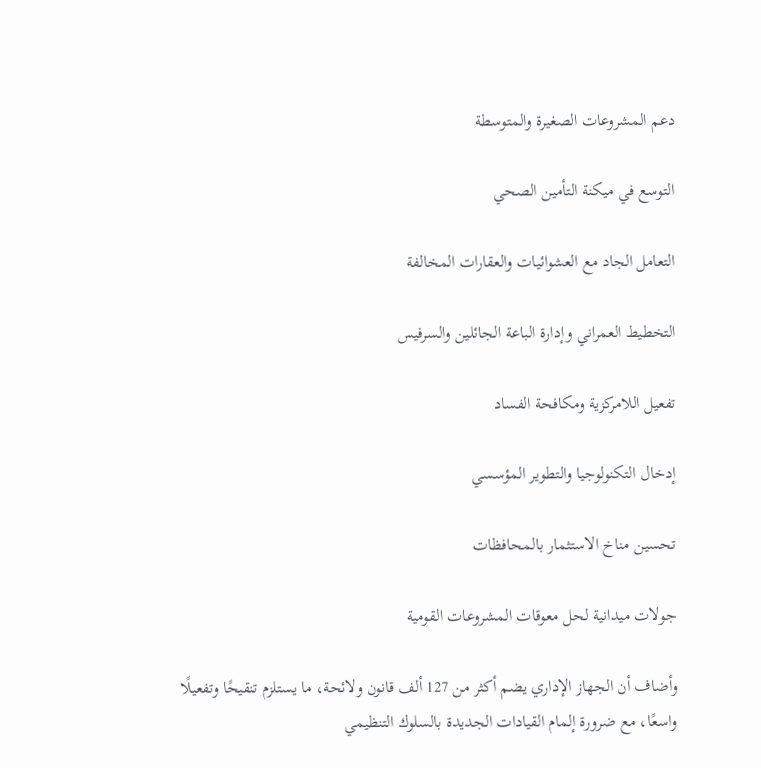دعم المشروعات الصغيرة والمتوسطة

التوسع في ميكنة التأمين الصحي

التعامل الجاد مع العشوائيات والعقارات المخالفة

التخطيط العمراني وإدارة الباعة الجائلين والسرفيس

تفعيل اللامركزية ومكافحة الفساد

إدخال التكنولوجيا والتطوير المؤسسي

تحسين مناخ الاستثمار بالمحافظات

جولات ميدانية لحل معوقات المشروعات القومية

وأضاف أن الجهاز الإداري يضم أكثر من 127 ألف قانون ولائحة، ما يستلزم تنقيحًا وتفعيلًا واسعًا، مع ضرورة إلمام القيادات الجديدة بالسلوك التنظيمي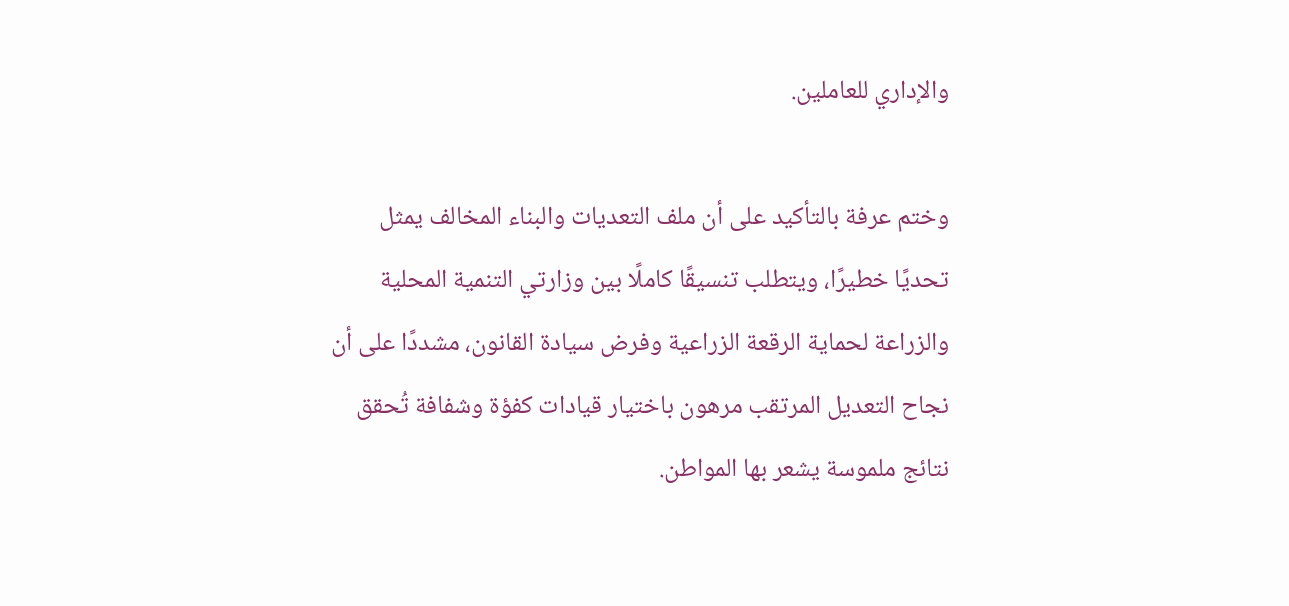والإداري للعاملين.

وختم عرفة بالتأكيد على أن ملف التعديات والبناء المخالف يمثل تحديًا خطيرًا، ويتطلب تنسيقًا كاملًا بين وزارتي التنمية المحلية والزراعة لحماية الرقعة الزراعية وفرض سيادة القانون، مشددًا على أن نجاح التعديل المرتقب مرهون باختيار قيادات كفؤة وشفافة تُحقق نتائج ملموسة يشعر بها المواطن.